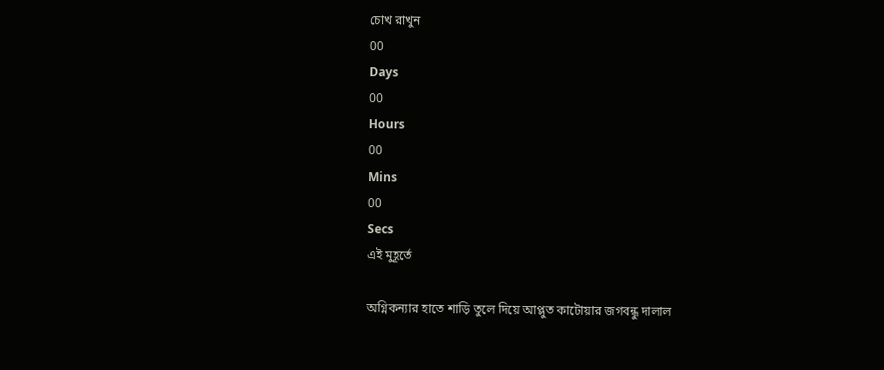চোখ রাখুন
00
Days
00
Hours
00
Mins
00
Secs
এই মুহূর্তে

অগ্নিকন্যার হাতে শাড়ি তুলে দিয়ে আপ্লুত কাটোয়ার জগবন্ধু দালাল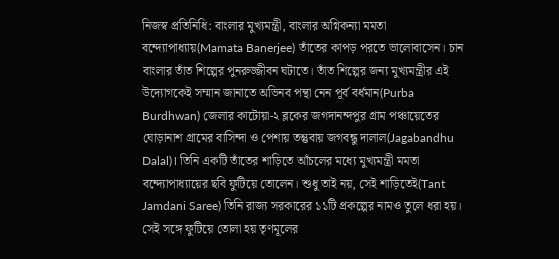নিজস্ব প্রতিনিধি: বাংলার মুখ্যমন্ত্রী, বাংলার অগ্নিকন্যা মমতা বন্দ্যোপাধ্যায়(Mamata Banerjee) তাঁতের কাপড় পরতে ভালোবাসেন। চান বাংলার তাঁত শিল্পের পুনরুজ্জীবন ঘটাতে। তাঁত শিল্পের জন্য মুখ্যমন্ত্রীর এই উদ্যোগকেই সম্মান জানাতে অভিনব পন্থা নেন পূর্ব বর্ধমান(Purba Burdhwan) জেলার কাটোয়া-২ ব্লকের জগদানন্দপুর গ্রাম পঞ্চায়েতের ঘোড়ানাশ গ্রামের বাসিন্দা ও পেশায় তন্তুবায় জগবন্ধু দালাল(Jagabandhu Dalal)। তিনি একটি তাঁতের শাড়িতে আঁচলের মধ্যে মুখ্যমন্ত্রী মমতা বন্দ্যোপাধ্যায়ের ছবি ফুটিয়ে তোলেন। শুধু তাই নয়, সেই শাড়িতেই(Tant Jamdani Saree) তিনি রাজ্য সরকারের ১১টি প্রকল্পের নামও তুলে ধরা হয়। সেই সঙ্গে ফুটিয়ে তোলা হয় তৃণমূলের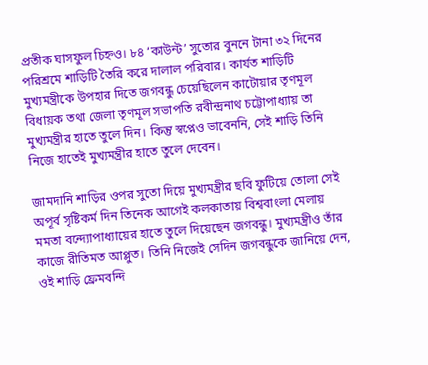প্রতীক ঘাসফুল চিহ্নও। ৮৪ ‘কাউন্ট’ সুতোর বুননে টানা ৩২ দিনের পরিশ্রমে শাড়িটি তৈরি করে দালাল পরিবার। কার্যত শাড়িটি মুখ্যমন্ত্রীকে উপহার দিতে জগবন্ধু চেয়েছিলেন কাটোয়ার তৃণমূল বিধায়ক তথা জেলা তৃণমূল সভাপতি রবীন্দ্রনাথ চট্টোপাধ্যায় তা মুখ্যমন্ত্রীর হাতে তুলে দিন। কিন্তু স্বপ্নেও ভাবেননি, সেই শাড়ি তিনি নিজে হাতেই মুখ্যমন্ত্রীর হাতে তুলে দেবেন।

জামদানি শাড়ির ওপর সুতো দিয়ে মুখ্যমন্ত্রীর ছবি ফুটিয়ে তোলা সেই অপূর্ব সৃষ্টিকর্ম দিন তিনেক আগেই কলকাতায় বিশ্ববাংলা মেলায় মমতা বন্দ্যোপাধ্যায়ের হাতে তুলে দিয়েছেন জগবন্ধু। মুখ্যমন্ত্রীও তাঁর কাজে রীতিমত আপ্লুত। তিনি নিজেই সেদিন জগবন্ধুকে জানিয়ে দেন, ওই শাড়ি ফ্রেমবন্দি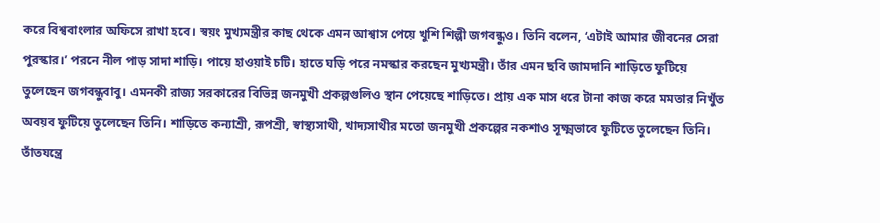করে বিশ্ববাংলার অফিসে রাখা হবে। স্বয়ং মুখ্যমন্ত্রীর কাছ থেকে এমন আশ্বাস পেয়ে খুশি শিল্পী জগবন্ধুও। তিনি বলেন, ‘এটাই আমার জীবনের সেরা পুরস্কার।’ পরনে নীল পাড় সাদা শাড়ি। পায়ে হাওয়াই চটি। হাতে ঘড়ি পরে নমস্কার করছেন মুখ্যমন্ত্রী। তাঁর এমন ছবি জামদানি শাড়িতে ফুটিয়ে তুলেছেন জগবন্ধুবাবু। এমনকী রাজ্য সরকারের বিভিন্ন জনমুখী প্রকল্পগুলিও স্থান পেয়েছে শাড়িতে। প্রায় এক মাস ধরে টানা কাজ করে মমতার নিখুঁত অবয়ব ফুটিয়ে তুলেছেন তিনি। শাড়িতে কন্যাশ্রী, রূপশ্রী, স্বাস্থ্যসাথী, খাদ্যসাথীর মতো জনমুখী প্রকল্পের নকশাও সূক্ষ্মভাবে ফুটিতে তুলেছেন তিনি। তাঁতযন্ত্রে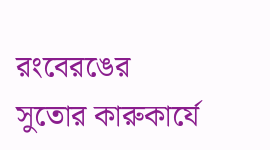রংবেরঙের সুতোর কারুকার্যে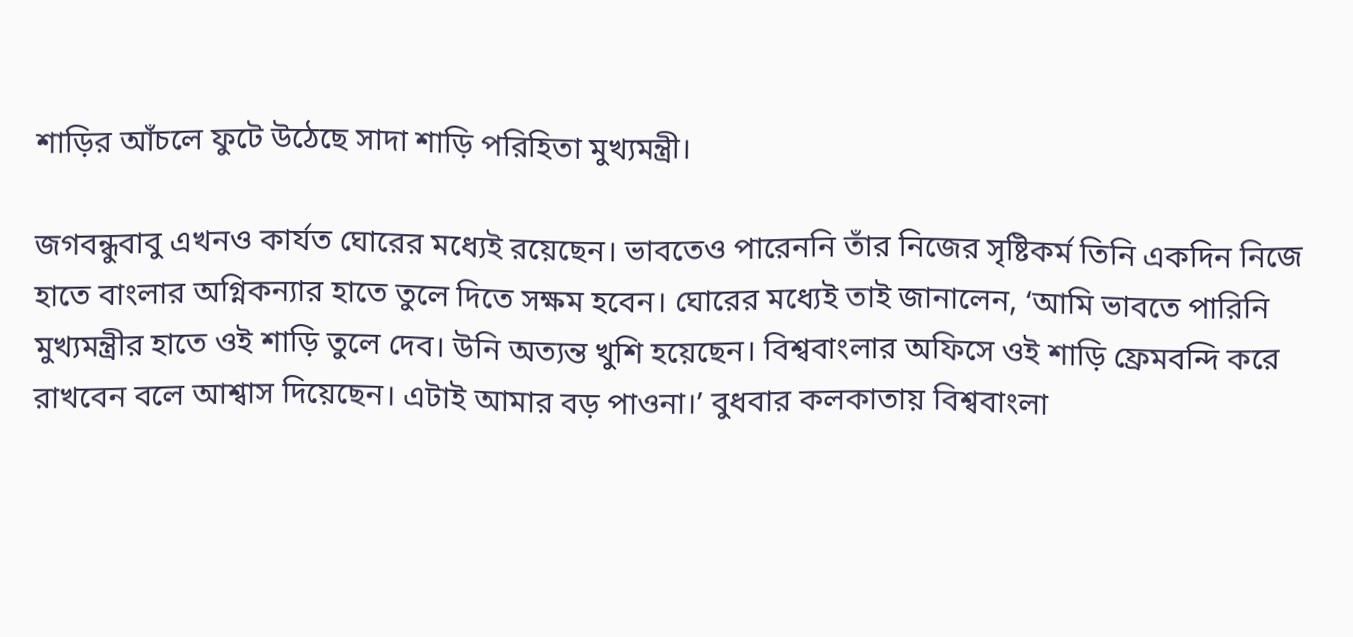শাড়ির আঁচলে ফুটে উঠেছে সাদা শাড়ি পরিহিতা মুখ্যমন্ত্রী।

জগবন্ধুবাবু এখনও কার্যত ঘোরের মধ্যেই রয়েছেন। ভাবতেও পারেননি তাঁর নিজের সৃষ্টিকর্ম তিনি একদিন নিজে হাতে বাংলার অগ্নিকন্যার হাতে তুলে দিতে সক্ষম হবেন। ঘোরের মধ্যেই তাই জানালেন, ‘আমি ভাবতে পারিনি মুখ্যমন্ত্রীর হাতে ওই শাড়ি তুলে দেব। উনি অত্যন্ত খুশি হয়েছেন। বিশ্ববাংলার অফিসে ওই শাড়ি ফ্রেমবন্দি করে রাখবেন বলে আশ্বাস দিয়েছেন। এটাই আমার বড় পাওনা।’ বুধবার কলকাতায় বিশ্ববাংলা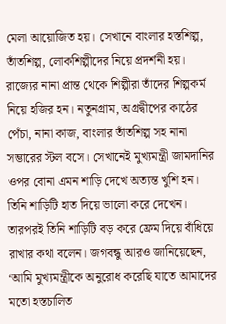মেলা আয়োজিত হয়। সেখানে বাংলার হস্তশিল্প, তাঁতশিল্প, লোকশিল্পীদের নিয়ে প্রদর্শনী হয়। রাজ্যের নানা প্রান্ত থেকে শিল্পীরা তাঁদের শিল্পকর্ম নিয়ে হজির হন। নতুনগ্রাম, অগ্রদ্বীপের কাঠের পেঁচা, নানা কাজ, বাংলার তাঁতশিল্প সহ নানা সম্ভারের স্টল বসে। সেখানেই মুখ্যমন্ত্রী জামদানির ওপর বোনা এমন শাড়ি দেখে অত্যন্ত খুশি হন। তিনি শাড়িটি হাত দিয়ে ভালো করে দেখেন। তারপরই তিনি শাড়িটি বড় করে ফ্রেম দিয়ে বাঁধিয়ে রাখার কথা বলেন। জগবন্ধু আরও জানিয়েছেন, ‘আমি মুখ্যমন্ত্রীকে অনুরোধ করেছি যাতে আমাদের মতো হস্তচালিত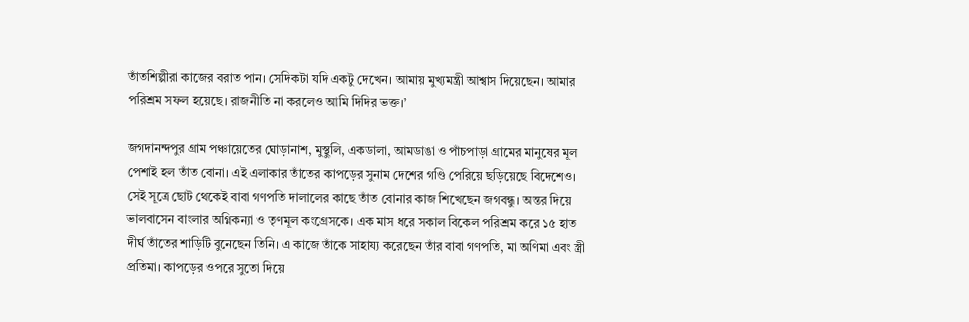তাঁতশিল্পীরা কাজের বরাত পান। সেদিকটা যদি একটু দেখেন। আমায় মুখ্যমন্ত্রী আশ্বাস দিয়েছেন। আমার পরিশ্রম সফল হয়েছে। রাজনীতি না করলেও আমি দিদির ভক্ত।’

জগদানন্দপুর গ্রাম পঞ্চায়েতের ঘোড়ানাশ, মুস্থুলি, একডালা, আমডাঙা ও পাঁচপাড়া গ্রামের মানুষের মূল পেশাই হল তাঁত বোনা। এই এলাকার তাঁতের কাপড়ের সুনাম দেশের গণ্ডি পেরিয়ে ছড়িয়েছে বিদেশেও। সেই সূত্রে ছোট থেকেই বাবা গণপতি দালালের কাছে তাঁত বোনার কাজ শিখেছেন জগবন্ধু। অন্তর দিয়ে ভালবাসেন বাংলার অগ্নিকন্যা ও তৃণমূল কংগ্রেসকে। এক মাস ধরে সকাল বিকেল পরিশ্রম করে ১৫ হাত দীর্ঘ তাঁতের শাড়িটি বুনেছেন তিনি। এ কাজে তাঁকে সাহায্য করেছেন তাঁর বাবা গণপতি, মা অণিমা এবং স্ত্রী প্রতিমা। কাপড়ের ওপরে সুতো দিয়ে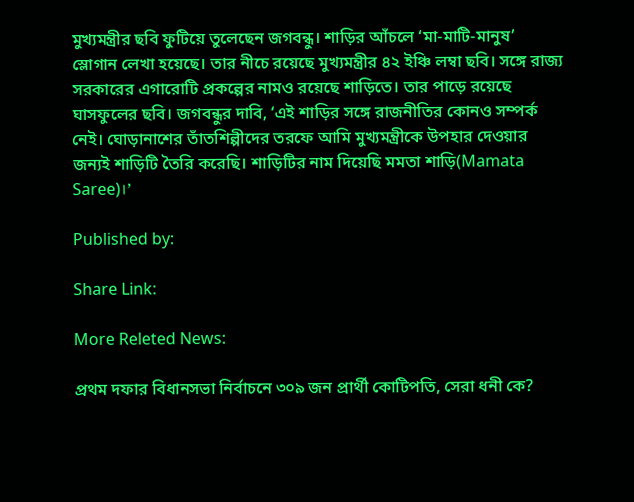মুখ্যমন্ত্রীর ছবি ফুটিয়ে তুলেছেন জগবন্ধু। শাড়ির আঁচলে ‘মা-মাটি-মানুষ’ স্লোগান লেখা হয়েছে। তার নীচে রয়েছে মুখ্যমন্ত্রীর ৪২ ইঞ্চি লম্বা ছবি। সঙ্গে রাজ্য সরকারের এগারোটি প্রকল্পের নামও রয়েছে শাড়িতে। তার পাড়ে রয়েছে ঘাসফুলের ছবি। জগবন্ধুর দাবি, ‘এই শাড়ির সঙ্গে রাজনীতির কোনও সম্পর্ক নেই। ঘোড়ানাশের তাঁতশিল্পীদের তরফে আমি মুখ্যমন্ত্রীকে উপহার দেওয়ার জন্যই শাড়িটি তৈরি করেছি। শাড়িটির নাম দিয়েছি মমতা শাড়ি(Mamata Saree)।’

Published by:

Share Link:

More Releted News:

প্রথম দফার বিধানসভা নির্বাচনে ৩০৯ জন প্রার্থী কোটিপতি, সেরা ধনী কে?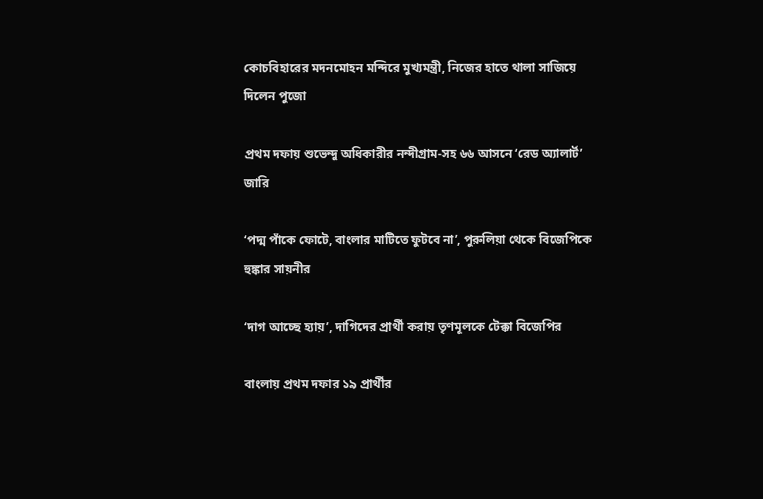কোচবিহারের মদনমোহন মন্দিরে মুখ্যমন্ত্রী, নিজের হাতে থালা সাজিয়ে দিলেন পুজো

প্রথম দফায় শুভেন্দু অধিকারীর নন্দীগ্রাম-সহ ৬৬ আসনে ‘রেড অ্যালার্ট’ জারি

‘পদ্ম পাঁকে ফোটে, বাংলার মাটিতে ফুটবে না’, পুরুলিয়া থেকে বিজেপিকে হুঙ্কার সায়নীর

‘দাগ আচ্ছে হ্যায়’, দাগিদের প্রার্থী করায় তৃণমূলকে টেক্কা বিজেপির

বাংলায় প্রথম দফার ১৯ প্রার্থীর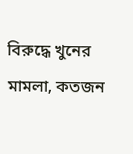বিরুদ্ধে খুনের মামলা, কতজন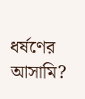ধর্ষণের আসামি?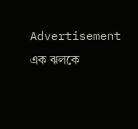Advertisement
এক ঝলকে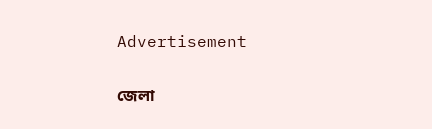Advertisement

জেলা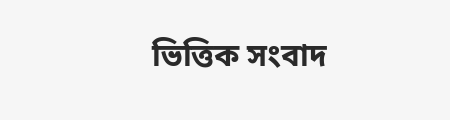ভিত্তিক সংবাদ